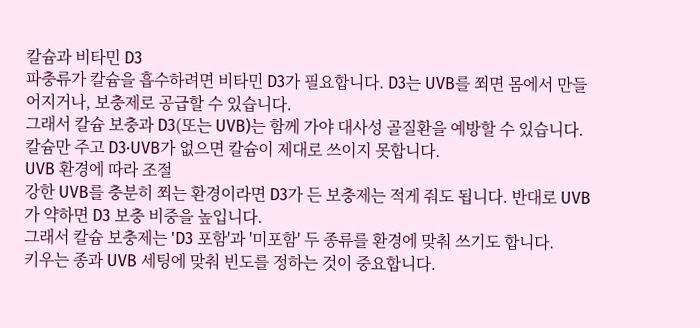칼슘과 비타민 D3
파충류가 칼슘을 흡수하려면 비타민 D3가 필요합니다. D3는 UVB를 쬐면 몸에서 만들어지거나, 보충제로 공급할 수 있습니다.
그래서 칼슘 보충과 D3(또는 UVB)는 함께 가야 대사성 골질환을 예방할 수 있습니다.
칼슘만 주고 D3·UVB가 없으면 칼슘이 제대로 쓰이지 못합니다.
UVB 환경에 따라 조절
강한 UVB를 충분히 쬐는 환경이라면 D3가 든 보충제는 적게 줘도 됩니다. 반대로 UVB가 약하면 D3 보충 비중을 높입니다.
그래서 칼슘 보충제는 'D3 포함'과 '미포함' 두 종류를 환경에 맞춰 쓰기도 합니다.
키우는 종과 UVB 세팅에 맞춰 빈도를 정하는 것이 중요합니다.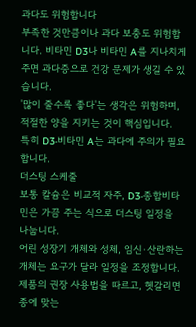과다도 위험합니다
부족한 것만큼이나 과다 보충도 위험합니다. 비타민 D3나 비타민 A를 지나치게 주면 과다증으로 건강 문제가 생길 수 있습니다.
'많이 줄수록 좋다'는 생각은 위험하며, 적절한 양을 지키는 것이 핵심입니다.
특히 D3·비타민 A는 과다에 주의가 필요합니다.
더스팅 스케줄
보통 칼슘은 비교적 자주, D3·종합비타민은 가끔 주는 식으로 더스팅 일정을 나눕니다.
어린 성장기 개체와 성체, 임신·산란하는 개체는 요구가 달라 일정을 조정합니다.
제품의 권장 사용법을 따르고, 헷갈리면 종에 맞는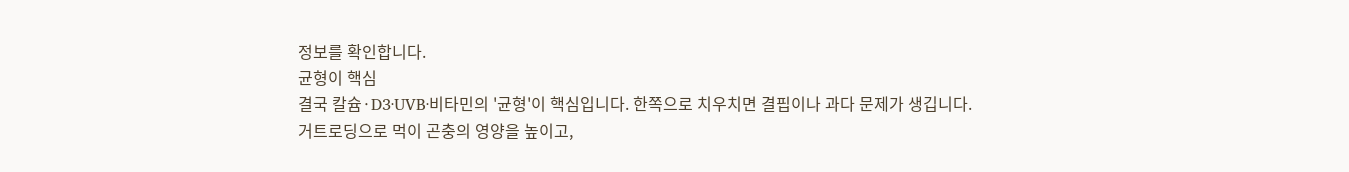정보를 확인합니다.
균형이 핵심
결국 칼슘·D3·UVB·비타민의 '균형'이 핵심입니다. 한쪽으로 치우치면 결핍이나 과다 문제가 생깁니다.
거트로딩으로 먹이 곤충의 영양을 높이고,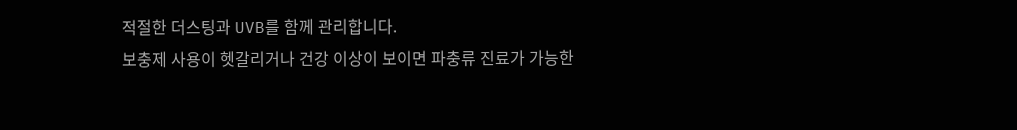적절한 더스팅과 UVB를 함께 관리합니다.
보충제 사용이 헷갈리거나 건강 이상이 보이면 파충류 진료가 가능한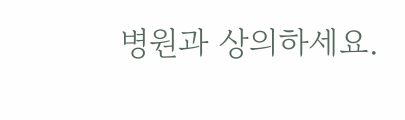병원과 상의하세요.